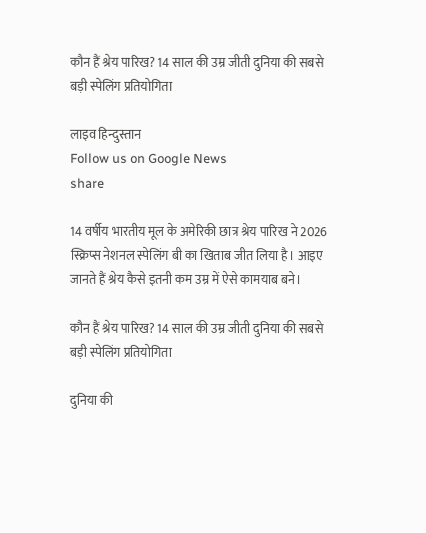कौन हैं श्रेय पारिख? 14 साल की उम्र जीती दुनिया की सबसे बड़ी स्पेलिंग प्रतियोगिता

लाइव हिन्दुस्तान
Follow us on Google News
share

14 वर्षीय भारतीय मूल के अमेरिकी छात्र श्रेय पारिख ने 2026 स्क्रिप्स नेशनल स्पेलिंग बी का खिताब जीत लिया है। आइए जानते हैं श्रेय कैसे इतनी कम उम्र में ऐसे कामयाब बने।

कौन हैं श्रेय पारिख? 14 साल की उम्र जीती दुनिया की सबसे बड़ी स्पेलिंग प्रतियोगिता

दुनिया की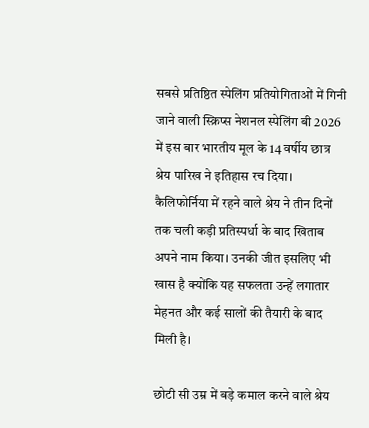सबसे प्रतिष्ठित स्पेलिंग प्रतियोगिताओं में गिनी जाने वाली स्क्रिप्स नेशनल स्पेलिंग बी 2026 में इस बार भारतीय मूल के 14 वर्षीय छात्र श्रेय पारिख ने इतिहास रच दिया। कैलिफोर्निया में रहने वाले श्रेय ने तीन दिनों तक चली कड़ी प्रतिस्पर्धा के बाद खिताब अपने नाम किया। उनकी जीत इसलिए भी खास है क्योंकि यह सफलता उन्हें लगातार मेहनत और कई सालों की तैयारी के बाद मिली है।

छोटी सी उम्र में बड़े कमाल करने वाले श्रेय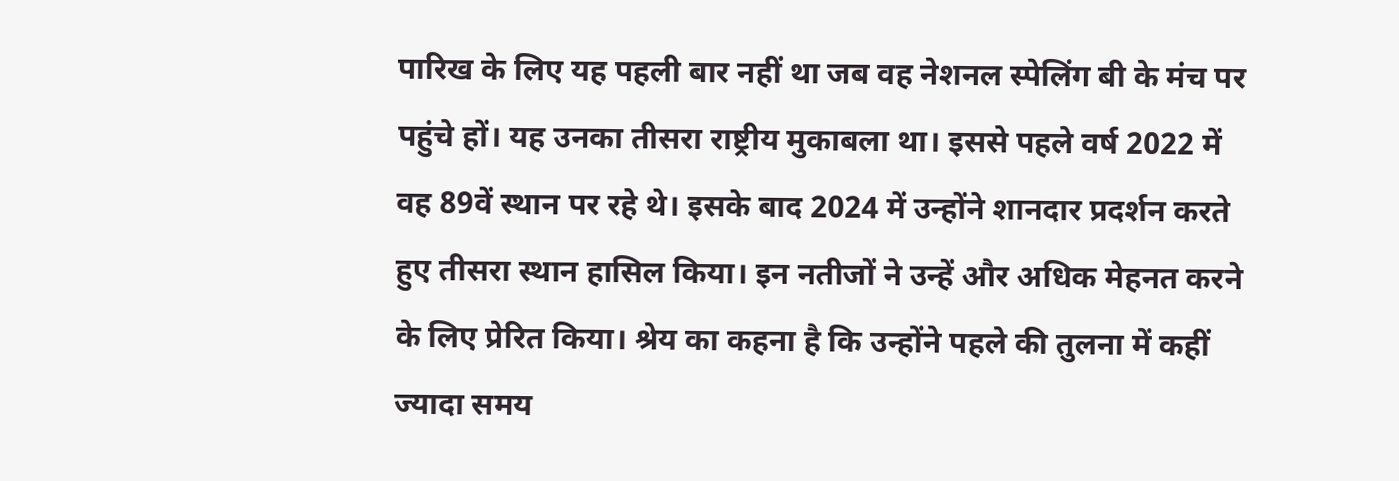पारिख के लिए यह पहली बार नहीं था जब वह नेशनल स्पेलिंग बी के मंच पर पहुंचे हों। यह उनका तीसरा राष्ट्रीय मुकाबला था। इससे पहले वर्ष 2022 में वह 89वें स्थान पर रहे थे। इसके बाद 2024 में उन्होंने शानदार प्रदर्शन करते हुए तीसरा स्थान हासिल किया। इन नतीजों ने उन्हें और अधिक मेहनत करने के लिए प्रेरित किया। श्रेय का कहना है कि उन्होंने पहले की तुलना में कहीं ज्यादा समय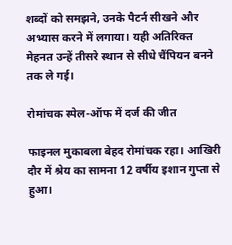शब्दों को समझने, उनके पैटर्न सीखने और अभ्यास करने में लगाया। यही अतिरिक्त मेहनत उन्हें तीसरे स्थान से सीधे चैंपियन बनने तक ले गई।

रोमांचक स्पेल-ऑफ में दर्ज की जीत

फाइनल मुकाबला बेहद रोमांचक रहा। आखिरी दौर में श्रेय का सामना 12 वर्षीय इशान गुप्ता से हुआ।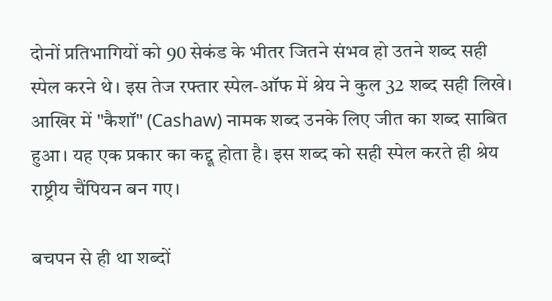दोनों प्रतिभागियों को 90 सेकंड के भीतर जितने संभव हो उतने शब्द सही स्पेल करने थे। इस तेज रफ्तार स्पेल-ऑफ में श्रेय ने कुल 32 शब्द सही लिखे। आखिर में "कैशॉ" (Cashaw) नामक शब्द उनके लिए जीत का शब्द साबित हुआ। यह एक प्रकार का कद्दू होता है। इस शब्द को सही स्पेल करते ही श्रेय राष्ट्रीय चैंपियन बन गए।

बचपन से ही था शब्दों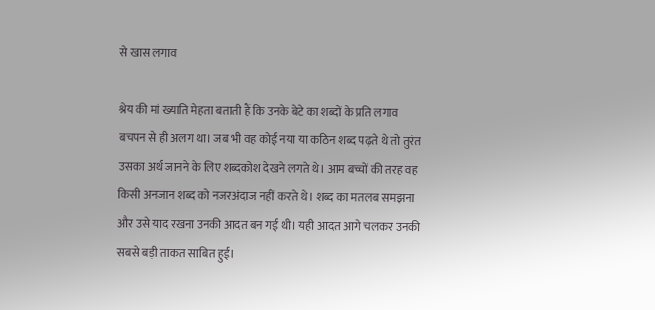से खास लगाव

श्रेय की मां ख्याति मेहता बताती हैं कि उनके बेटे का शब्दों के प्रति लगाव बचपन से ही अलग था। जब भी वह कोई नया या कठिन शब्द पढ़ते थे तो तुरंत उसका अर्थ जानने के लिए शब्दकोश देखने लगते थे। आम बच्चों की तरह वह किसी अनजान शब्द को नजरअंदाज नहीं करते थे। शब्द का मतलब समझना और उसे याद रखना उनकी आदत बन गई थी। यही आदत आगे चलकर उनकी सबसे बड़ी ताकत साबित हुई।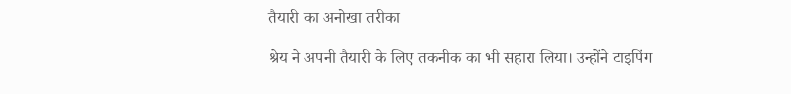तैयारी का अनोखा तरीका

श्रेय ने अपनी तैयारी के लिए तकनीक का भी सहारा लिया। उन्होंने टाइपिंग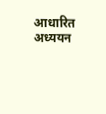आधारित अध्ययन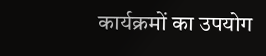कार्यक्रमों का उपयोग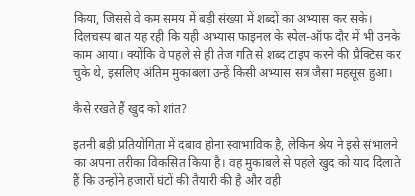किया, जिससे वे कम समय में बड़ी संख्या में शब्दों का अभ्यास कर सके। दिलचस्प बात यह रही कि यही अभ्यास फाइनल के स्पेल-ऑफ दौर में भी उनके काम आया। क्योंकि वे पहले से ही तेज गति से शब्द टाइप करने की प्रैक्टिस कर चुके थे, इसलिए अंतिम मुकाबला उन्हें किसी अभ्यास सत्र जैसा महसूस हुआ।

कैसे रखते हैं खुद को शांत?

इतनी बड़ी प्रतियोगिता में दबाव होना स्वाभाविक है, लेकिन श्रेय ने इसे संभालने का अपना तरीका विकसित किया है। वह मुकाबले से पहले खुद को याद दिलाते हैं कि उन्होंने हजारों घंटों की तैयारी की है और वही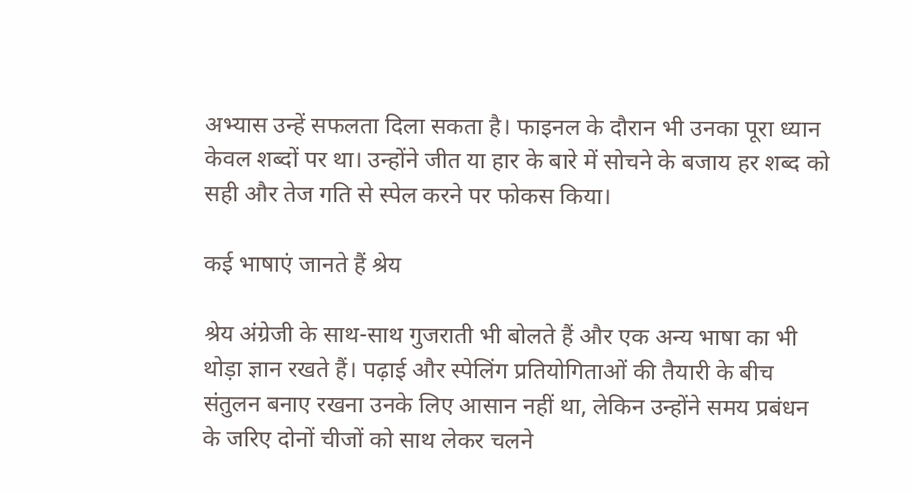अभ्यास उन्हें सफलता दिला सकता है। फाइनल के दौरान भी उनका पूरा ध्यान केवल शब्दों पर था। उन्होंने जीत या हार के बारे में सोचने के बजाय हर शब्द को सही और तेज गति से स्पेल करने पर फोकस किया।

कई भाषाएं जानते हैं श्रेय

श्रेय अंग्रेजी के साथ-साथ गुजराती भी बोलते हैं और एक अन्य भाषा का भी थोड़ा ज्ञान रखते हैं। पढ़ाई और स्पेलिंग प्रतियोगिताओं की तैयारी के बीच संतुलन बनाए रखना उनके लिए आसान नहीं था, लेकिन उन्होंने समय प्रबंधन के जरिए दोनों चीजों को साथ लेकर चलने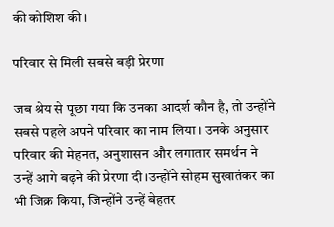की कोशिश की।

परिवार से मिली सबसे बड़ी प्रेरणा

जब श्रेय से पूछा गया कि उनका आदर्श कौन है, तो उन्होंने सबसे पहले अपने परिवार का नाम लिया। उनके अनुसार परिवार की मेहनत, अनुशासन और लगातार समर्थन ने उन्हें आगे बढ़ने की प्रेरणा दी।उन्होंने सोहम सुखातंकर का भी जिक्र किया, जिन्होंने उन्हें बेहतर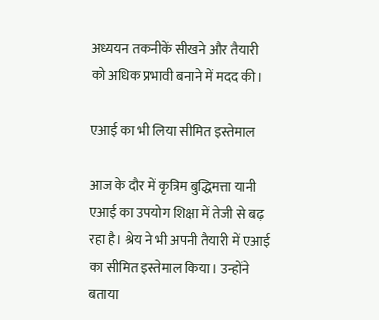अध्ययन तकनीकें सीखने और तैयारी को अधिक प्रभावी बनाने में मदद की।

एआई का भी लिया सीमित इस्तेमाल

आज के दौर में कृत्रिम बुद्धिमत्ता यानी एआई का उपयोग शिक्षा में तेजी से बढ़ रहा है। श्रेय ने भी अपनी तैयारी में एआई का सीमित इस्तेमाल किया। उन्होंने बताया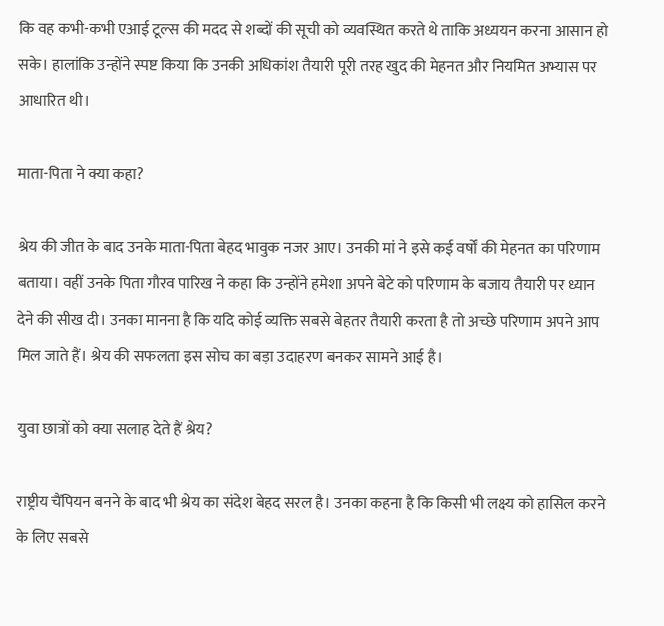कि वह कभी-कभी एआई टूल्स की मदद से शब्दों की सूची को व्यवस्थित करते थे ताकि अध्ययन करना आसान हो सके। हालांकि उन्होंने स्पष्ट किया कि उनकी अधिकांश तैयारी पूरी तरह खुद की मेहनत और नियमित अभ्यास पर आधारित थी।

माता-पिता ने क्या कहा?

श्रेय की जीत के बाद उनके माता-पिता बेहद भावुक नजर आए। उनकी मां ने इसे कई वर्षों की मेहनत का परिणाम बताया। वहीं उनके पिता गौरव पारिख ने कहा कि उन्होंने हमेशा अपने बेटे को परिणाम के बजाय तैयारी पर ध्यान देने की सीख दी। उनका मानना है कि यदि कोई व्यक्ति सबसे बेहतर तैयारी करता है तो अच्छे परिणाम अपने आप मिल जाते हैं। श्रेय की सफलता इस सोच का बड़ा उदाहरण बनकर सामने आई है।

युवा छात्रों को क्या सलाह देते हैं श्रेय?

राष्ट्रीय चैंपियन बनने के बाद भी श्रेय का संदेश बेहद सरल है। उनका कहना है कि किसी भी लक्ष्य को हासिल करने के लिए सबसे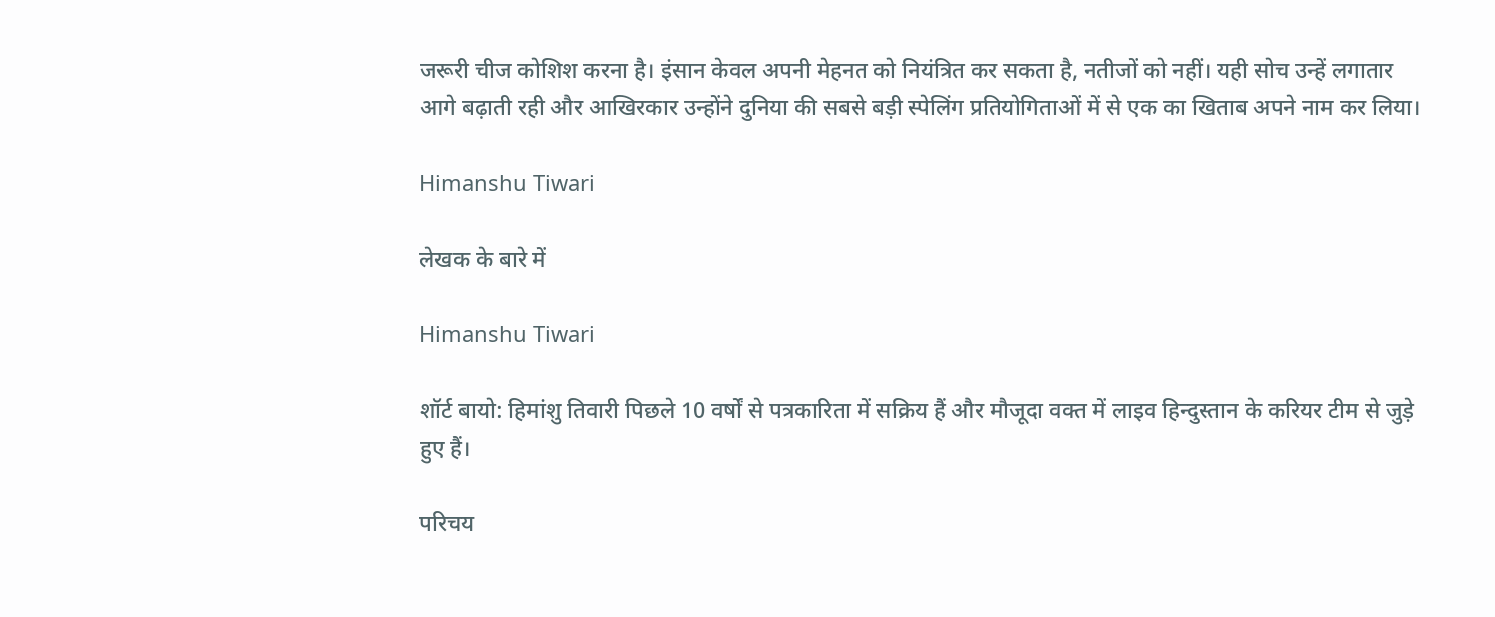जरूरी चीज कोशिश करना है। इंसान केवल अपनी मेहनत को नियंत्रित कर सकता है, नतीजों को नहीं। यही सोच उन्हें लगातार आगे बढ़ाती रही और आखिरकार उन्होंने दुनिया की सबसे बड़ी स्पेलिंग प्रतियोगिताओं में से एक का खिताब अपने नाम कर लिया।

Himanshu Tiwari

लेखक के बारे में

Himanshu Tiwari

शॉर्ट बायो: हिमांशु तिवारी पिछले 10 वर्षों से पत्रकारिता में सक्रिय हैं और मौजूदा वक्त में लाइव हिन्दुस्तान के करियर टीम से जुड़े हुए हैं।

परिचय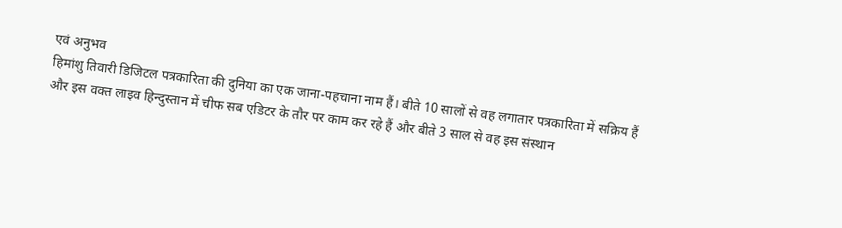एवं अनुभव
हिमांशु तिवारी डिजिटल पत्रकारिता की दुनिया का एक जाना-पहचाना नाम हैं। बीते 10 सालों से वह लगातार पत्रकारिता में सक्रिय हैं और इस वक्त लाइव हिन्दुस्तान में चीफ सब एडिटर के तौर पर काम कर रहे हैं और बीते 3 साल से वह इस संस्थान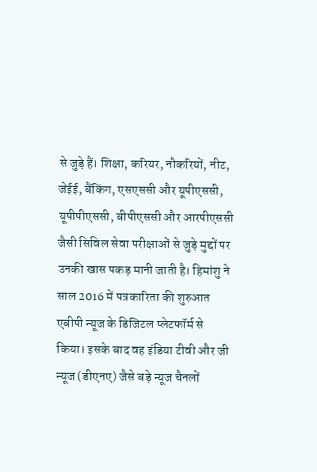से जुड़े हैं। शिक्षा, करियर, नौकरियों, नीट, जेईई, बैंकिंग, एसएससी और यूपीएससी, यूपीपीएससी, बीपीएससी और आरपीएससी जैसी सिविल सेवा परीक्षाओं से जुड़े मुद्दों पर उनकी खास पकड़ मानी जाती है। हिमांशु ने साल 2016 में पत्रकारिता की शुरुआत एबीपी न्यूज के डिजिटल प्लेटफॉर्म से किया। इसके बाद वह इंडिया टीवी और जी न्यूज (डीएनए) जैसे बड़े न्यूज चैनलों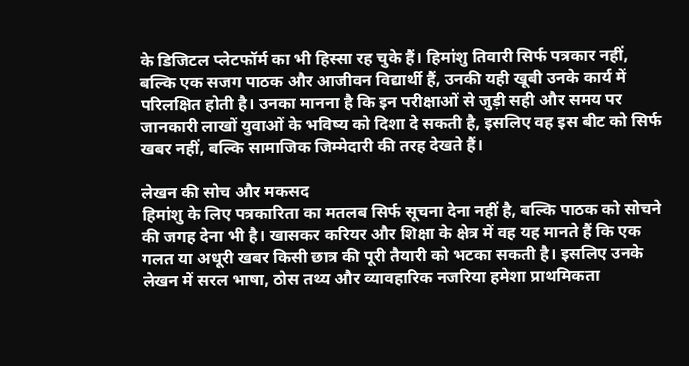के डिजिटल प्लेटफॉर्म का भी हिस्सा रह चुके हैं। हिमांशु तिवारी सिर्फ पत्रकार नहीं, बल्कि एक सजग पाठक और आजीवन विद्यार्थी हैं, उनकी यही खूबी उनके कार्य में परिलक्षित होती है। उनका मानना है कि इन परीक्षाओं से जुड़ी सही और समय पर जानकारी लाखों युवाओं के भविष्य को दिशा दे सकती है, इसलिए वह इस बीट को सिर्फ खबर नहीं, बल्कि सामाजिक जिम्मेदारी की तरह देखते हैं।

लेखन की सोच और मकसद
हिमांशु के लिए पत्रकारिता का मतलब सिर्फ सूचना देना नहीं है, बल्कि पाठक को सोचने की जगह देना भी है। खासकर करियर और शिक्षा के क्षेत्र में वह यह मानते हैं कि एक गलत या अधूरी खबर किसी छात्र की पूरी तैयारी को भटका सकती है। इसलिए उनके लेखन में सरल भाषा, ठोस तथ्य और व्यावहारिक नजरिया हमेशा प्राथमिकता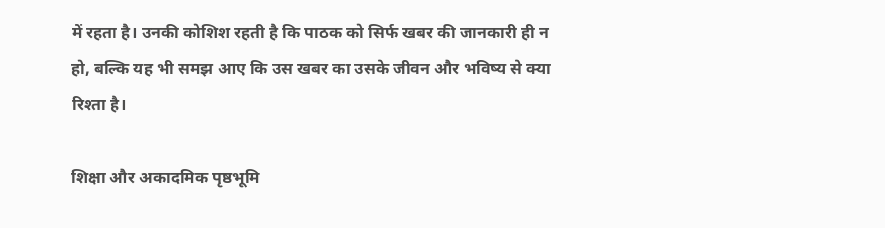में रहता है। उनकी कोशिश रहती है कि पाठक को सिर्फ खबर की जानकारी ही न हो, बल्कि यह भी समझ आए कि उस खबर का उसके जीवन और भविष्य से क्या रिश्ता है।

शिक्षा और अकादमिक पृष्ठभूमि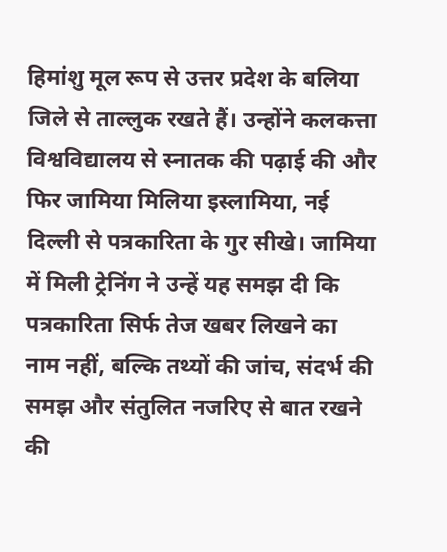हिमांशु मूल रूप से उत्तर प्रदेश के बलिया जिले से ताल्लुक रखते हैं। उन्होंने कलकत्ता विश्वविद्यालय से स्नातक की पढ़ाई की और फिर जामिया मिलिया इस्लामिया, नई दिल्ली से पत्रकारिता के गुर सीखे। जामिया में मिली ट्रेनिंग ने उन्हें यह समझ दी कि पत्रकारिता सिर्फ तेज खबर लिखने का नाम नहीं, बल्कि तथ्यों की जांच, संदर्भ की समझ और संतुलित नजरिए से बात रखने की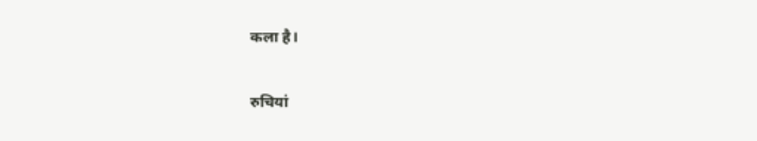कला है।

रुचियां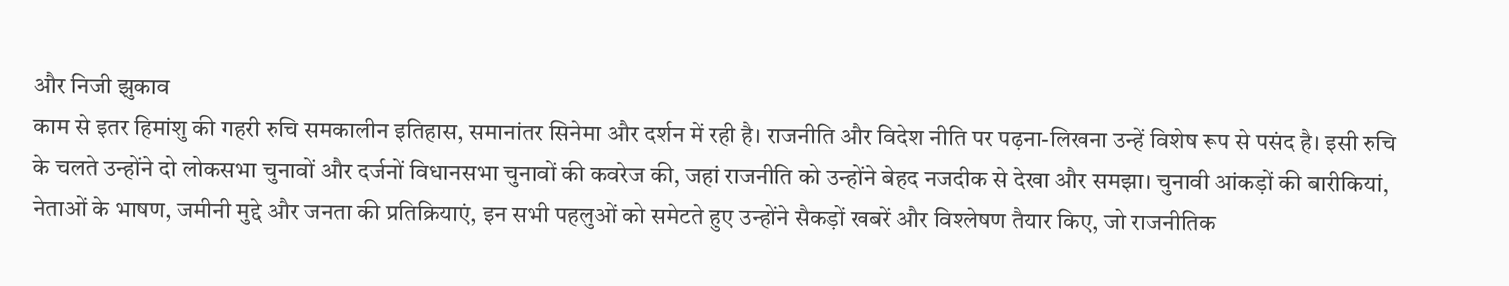और निजी झुकाव
काम से इतर हिमांशु की गहरी रुचि समकालीन इतिहास, समानांतर सिनेमा और दर्शन में रही है। राजनीति और विदेश नीति पर पढ़ना-लिखना उन्हें विशेष रूप से पसंद है। इसी रुचि के चलते उन्होंने दो लोकसभा चुनावों और दर्जनों विधानसभा चुनावों की कवरेज की, जहां राजनीति को उन्होंने बेहद नजदीक से देखा और समझा। चुनावी आंकड़ों की बारीकियां, नेताओं के भाषण, जमीनी मुद्दे और जनता की प्रतिक्रियाएं, इन सभी पहलुओं को समेटते हुए उन्होंने सैकड़ों खबरें और विश्लेषण तैयार किए, जो राजनीतिक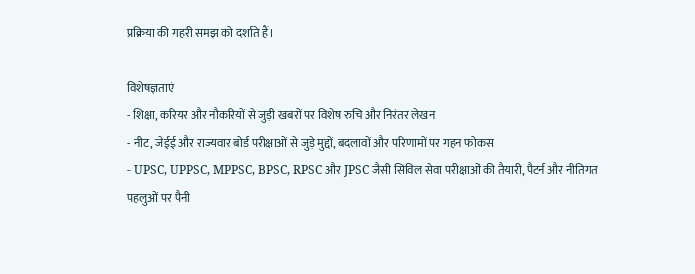प्रक्रिया की गहरी समझ को दर्शाते हैं।

विशेषज्ञताएं
- शिक्षा, करियर और नौकरियों से जुड़ी खबरों पर विशेष रुचि और निरंतर लेखन
- नीट, जेईई और राज्यवार बोर्ड परीक्षाओं से जुड़े मुद्दों, बदलावों और परिणामों पर गहन फोकस
- UPSC, UPPSC, MPPSC, BPSC, RPSC और JPSC जैसी सिविल सेवा परीक्षाओं की तैयारी, पैटर्न और नीतिगत पहलुओं पर पैनी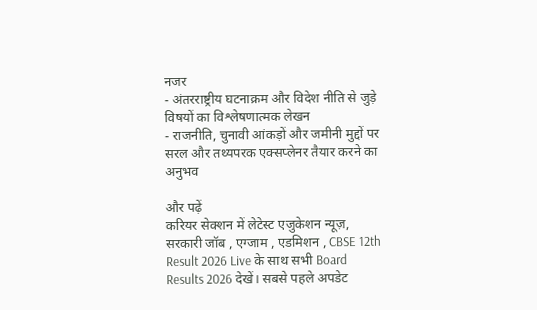नजर
- अंतरराष्ट्रीय घटनाक्रम और विदेश नीति से जुड़े विषयों का विश्लेषणात्मक लेखन
- राजनीति, चुनावी आंकड़ों और जमीनी मुद्दों पर सरल और तथ्यपरक एक्सप्लेनर तैयार करने का अनुभव

और पढ़ें
करियर सेक्शन में लेटेस्ट एजुकेशन न्यूज़, सरकारी जॉब , एग्जाम , एडमिशन , CBSE 12th Result 2026 Live के साथ सभी Board Results 2026 देखें। सबसे पहले अपडेट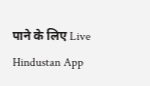पाने के लिए Live Hindustan App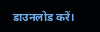डाउनलोड करें।